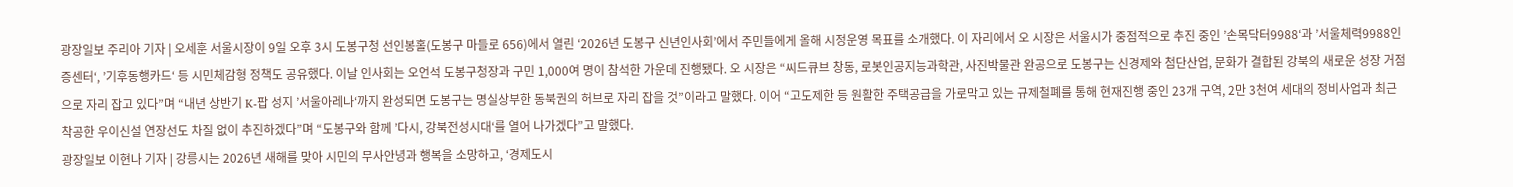광장일보 주리아 기자 | 오세훈 서울시장이 9일 오후 3시 도봉구청 선인봉홀(도봉구 마들로 656)에서 열린 ‘2026년 도봉구 신년인사회’에서 주민들에게 올해 시정운영 목표를 소개했다. 이 자리에서 오 시장은 서울시가 중점적으로 추진 중인 ’손목닥터9988‘과 ’서울체력9988인증센터‘, ’기후동행카드‘ 등 시민체감형 정책도 공유했다. 이날 인사회는 오언석 도봉구청장과 구민 1,000여 명이 참석한 가운데 진행됐다. 오 시장은 “씨드큐브 창동, 로봇인공지능과학관, 사진박물관 완공으로 도봉구는 신경제와 첨단산업, 문화가 결합된 강북의 새로운 성장 거점으로 자리 잡고 있다”며 “내년 상반기 K-팝 성지 ’서울아레나‘까지 완성되면 도봉구는 명실상부한 동북권의 허브로 자리 잡을 것”이라고 말했다. 이어 “고도제한 등 원활한 주택공급을 가로막고 있는 규제철폐를 통해 현재진행 중인 23개 구역, 2만 3천여 세대의 정비사업과 최근 착공한 우이신설 연장선도 차질 없이 추진하겠다”며 “도봉구와 함께 ’다시, 강북전성시대‘를 열어 나가겠다”고 말했다.
광장일보 이현나 기자 | 강릉시는 2026년 새해를 맞아 시민의 무사안녕과 행복을 소망하고, ‘경제도시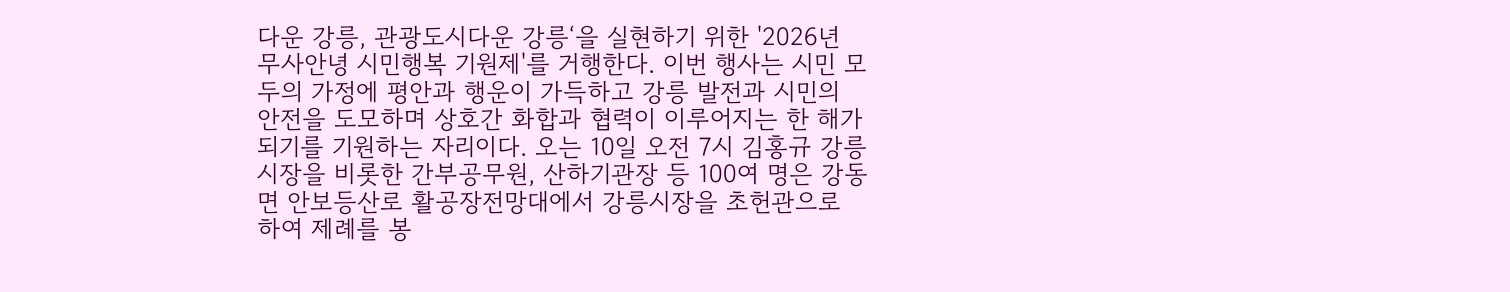다운 강릉, 관광도시다운 강릉‘을 실현하기 위한 '2026년 무사안녕 시민행복 기원제'를 거행한다. 이번 행사는 시민 모두의 가정에 평안과 행운이 가득하고 강릉 발전과 시민의 안전을 도모하며 상호간 화합과 협력이 이루어지는 한 해가 되기를 기원하는 자리이다. 오는 10일 오전 7시 김홍규 강릉시장을 비롯한 간부공무원, 산하기관장 등 100여 명은 강동면 안보등산로 활공장전망대에서 강릉시장을 초헌관으로 하여 제례를 봉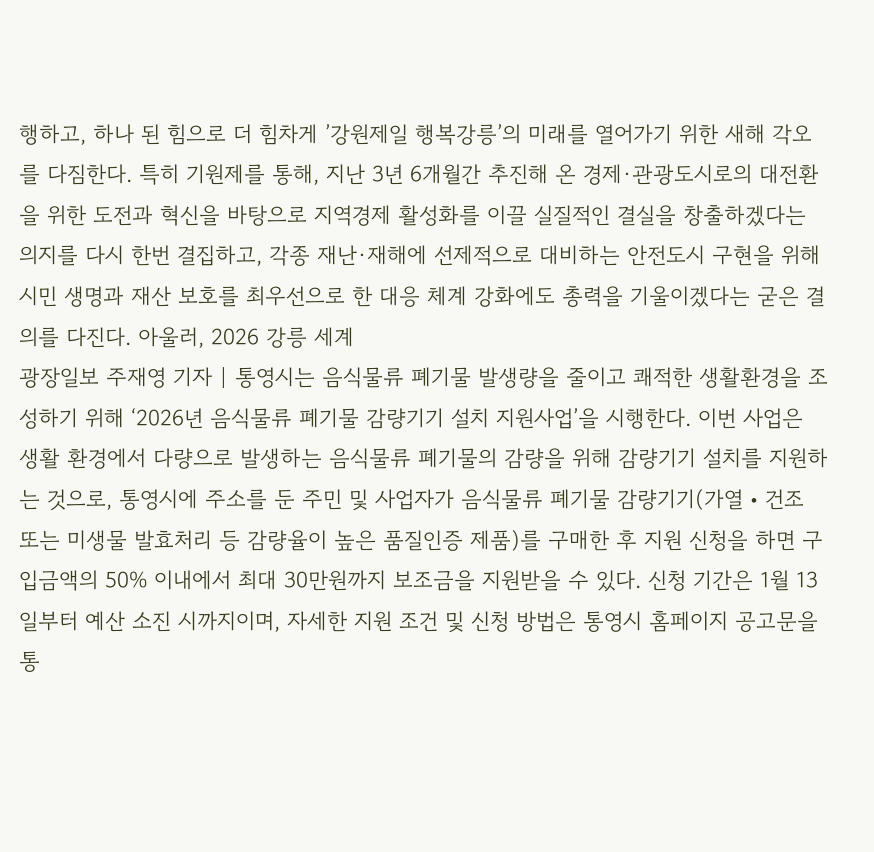행하고, 하나 된 힘으로 더 힘차게 ’강원제일 행복강릉’의 미래를 열어가기 위한 새해 각오를 다짐한다. 특히 기원제를 통해, 지난 3년 6개월간 추진해 온 경제·관광도시로의 대전환을 위한 도전과 혁신을 바탕으로 지역경제 활성화를 이끌 실질적인 결실을 창출하겠다는 의지를 다시 한번 결집하고, 각종 재난·재해에 선제적으로 대비하는 안전도시 구현을 위해 시민 생명과 재산 보호를 최우선으로 한 대응 체계 강화에도 총력을 기울이겠다는 굳은 결의를 다진다. 아울러, 2026 강릉 세계
광장일보 주재영 기자 | 통영시는 음식물류 폐기물 발생량을 줄이고 쾌적한 생활환경을 조성하기 위해 ‘2026년 음식물류 폐기물 감량기기 설치 지원사업’을 시행한다. 이번 사업은 생활 환경에서 다량으로 발생하는 음식물류 폐기물의 감량을 위해 감량기기 설치를 지원하는 것으로, 통영시에 주소를 둔 주민 및 사업자가 음식물류 폐기물 감량기기(가열・건조 또는 미생물 발효처리 등 감량율이 높은 품질인증 제품)를 구매한 후 지원 신청을 하면 구입금액의 50% 이내에서 최대 30만원까지 보조금을 지원받을 수 있다. 신청 기간은 1월 13일부터 예산 소진 시까지이며, 자세한 지원 조건 및 신청 방법은 통영시 홈페이지 공고문을 통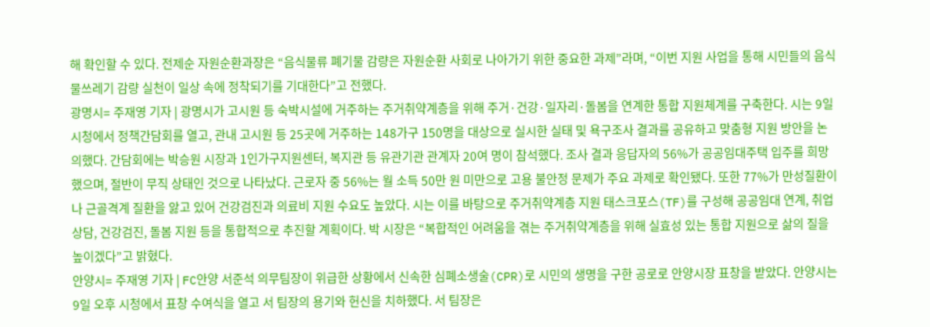해 확인할 수 있다. 전제순 자원순환과장은 “음식물류 폐기물 감량은 자원순환 사회로 나아가기 위한 중요한 과제”라며, “이번 지원 사업을 통해 시민들의 음식물쓰레기 감량 실천이 일상 속에 정착되기를 기대한다”고 전했다.
광명시= 주재영 기자 | 광명시가 고시원 등 숙박시설에 거주하는 주거취약계층을 위해 주거·건강·일자리·돌봄을 연계한 통합 지원체계를 구축한다. 시는 9일 시청에서 정책간담회를 열고, 관내 고시원 등 25곳에 거주하는 148가구 150명을 대상으로 실시한 실태 및 욕구조사 결과를 공유하고 맞춤형 지원 방안을 논의했다. 간담회에는 박승원 시장과 1인가구지원센터, 복지관 등 유관기관 관계자 20여 명이 참석했다. 조사 결과 응답자의 56%가 공공임대주택 입주를 희망했으며, 절반이 무직 상태인 것으로 나타났다. 근로자 중 56%는 월 소득 50만 원 미만으로 고용 불안정 문제가 주요 과제로 확인됐다. 또한 77%가 만성질환이나 근골격계 질환을 앓고 있어 건강검진과 의료비 지원 수요도 높았다. 시는 이를 바탕으로 주거취약계층 지원 태스크포스(TF)를 구성해 공공임대 연계, 취업 상담, 건강검진, 돌봄 지원 등을 통합적으로 추진할 계획이다. 박 시장은 “복합적인 어려움을 겪는 주거취약계층을 위해 실효성 있는 통합 지원으로 삶의 질을 높이겠다”고 밝혔다.
안양시= 주재영 기자 | FC안양 서준석 의무팀장이 위급한 상황에서 신속한 심폐소생술(CPR)로 시민의 생명을 구한 공로로 안양시장 표창을 받았다. 안양시는 9일 오후 시청에서 표창 수여식을 열고 서 팀장의 용기와 헌신을 치하했다. 서 팀장은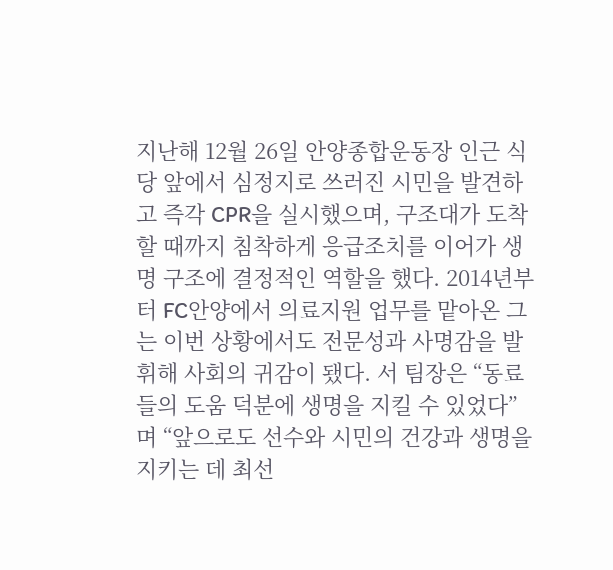지난해 12월 26일 안양종합운동장 인근 식당 앞에서 심정지로 쓰러진 시민을 발견하고 즉각 CPR을 실시했으며, 구조대가 도착할 때까지 침착하게 응급조치를 이어가 생명 구조에 결정적인 역할을 했다. 2014년부터 FC안양에서 의료지원 업무를 맡아온 그는 이번 상황에서도 전문성과 사명감을 발휘해 사회의 귀감이 됐다. 서 팀장은 “동료들의 도움 덕분에 생명을 지킬 수 있었다”며 “앞으로도 선수와 시민의 건강과 생명을 지키는 데 최선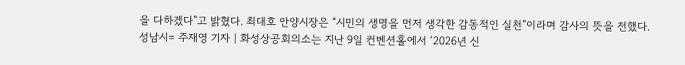을 다하겠다”고 밝혔다. 최대호 안양시장은 “시민의 생명을 먼저 생각한 감동적인 실천”이라며 감사의 뜻을 전했다.
성남시= 주재영 기자 | 화성상공회의소는 지난 9일 컨벤션홀에서 ‘2026년 신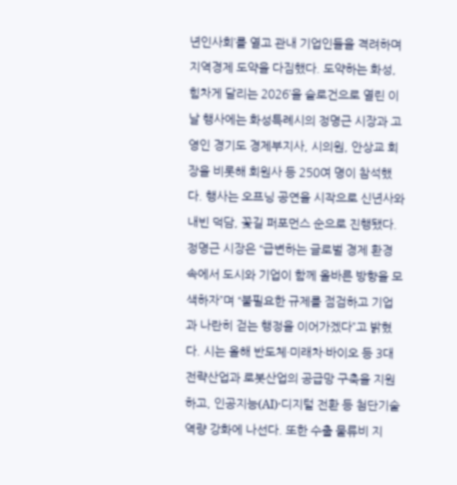년인사회’를 열고 관내 기업인들을 격려하며 지역경제 도약을 다짐했다. 도약하는 화성, 힘차게 달리는 2026’을 슬로건으로 열린 이날 행사에는 화성특례시의 정명근 시장과 고영인 경기도 경제부지사, 시의원, 안상교 회장을 비롯해 회원사 등 250여 명이 참석했다. 행사는 오프닝 공연을 시작으로 신년사와 내빈 덕담, 꽃길 퍼포먼스 순으로 진행됐다. 정명근 시장은 “급변하는 글로벌 경제 환경 속에서 도시와 기업이 함께 올바른 방향을 모색하자”며 “불필요한 규제를 점검하고 기업과 나란히 걷는 행정을 이어가겠다”고 밝혔다. 시는 올해 반도체·미래차·바이오 등 3대 전략산업과 로봇산업의 공급망 구축을 지원하고, 인공지능(AI)·디지털 전환 등 첨단기술 역량 강화에 나선다. 또한 수출 물류비 지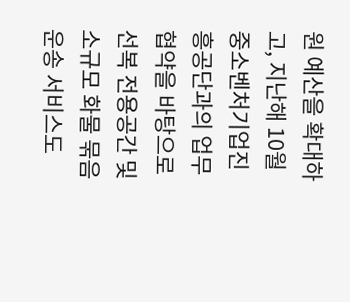원 예산을 확대하고, 지난해 10월 중소벤처기업진흥공단과의 업무협약을 바탕으로 선복 전용공간 및 소규모 화물 묶음 운송 서비스도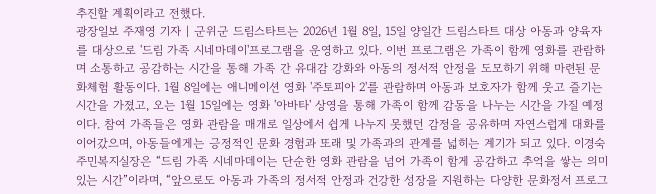추진할 계획이라고 전했다.
광장일보 주재영 기자 | 군위군 드림스타트는 2026년 1월 8일, 15일 양일간 드림스타트 대상 아동과 양육자를 대상으로 '드림 가족 시네마데이'프로그램을 운영하고 있다. 이번 프로그램은 가족이 함께 영화를 관람하며 소통하고 공감하는 시간을 통해 가족 간 유대감 강화와 아동의 정서적 안정을 도모하기 위해 마련된 문화체험 활동이다. 1월 8일에는 애니메이션 영화 '주토피아 2'를 관람하며 아동과 보호자가 함께 웃고 즐기는 시간을 가졌고, 오는 1월 15일에는 영화 '아바타' 상영을 통해 가족이 함께 감동을 나누는 시간을 가질 예정이다. 참여 가족들은 영화 관람을 매개로 일상에서 쉽게 나누지 못했던 감정을 공유하며 자연스럽게 대화를 이어갔으며, 아동들에게는 긍정적인 문화 경험과 또래 및 가족과의 관계를 넓히는 계기가 되고 있다. 이경숙 주민복지실장은 “드림 가족 시네마데이는 단순한 영화 관람을 넘어 가족이 함게 공감하고 추억을 쌓는 의미 있는 시간”이라며, “앞으로도 아동과 가족의 정서적 안정과 건강한 성장을 지원하는 다양한 문화정서 프로그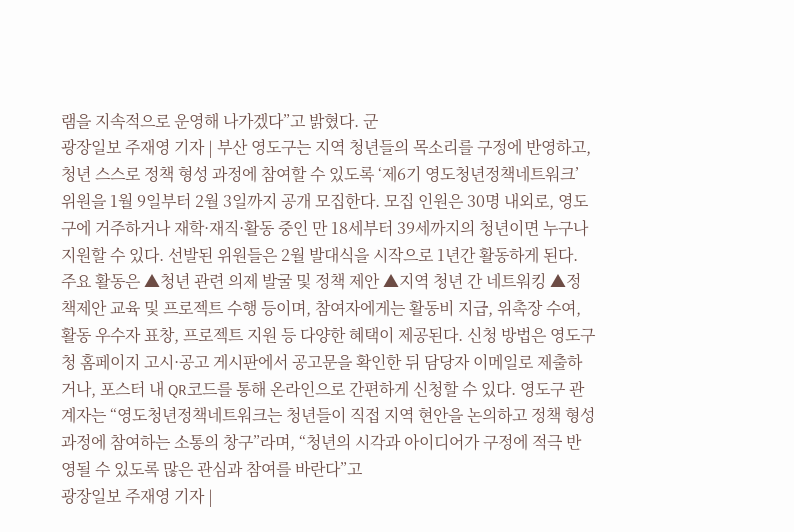램을 지속적으로 운영해 나가겠다”고 밝혔다. 군
광장일보 주재영 기자 | 부산 영도구는 지역 청년들의 목소리를 구정에 반영하고, 청년 스스로 정책 형성 과정에 참여할 수 있도록 ‘제6기 영도청년정책네트워크’ 위원을 1월 9일부터 2월 3일까지 공개 모집한다. 모집 인원은 30명 내외로, 영도구에 거주하거나 재학·재직·활동 중인 만 18세부터 39세까지의 청년이면 누구나 지원할 수 있다. 선발된 위원들은 2월 발대식을 시작으로 1년간 활동하게 된다. 주요 활동은 ▲청년 관련 의제 발굴 및 정책 제안 ▲지역 청년 간 네트워킹 ▲정책제안 교육 및 프로젝트 수행 등이며, 참여자에게는 활동비 지급, 위촉장 수여, 활동 우수자 표창, 프로젝트 지원 등 다양한 혜택이 제공된다. 신청 방법은 영도구청 홈페이지 고시·공고 게시판에서 공고문을 확인한 뒤 담당자 이메일로 제출하거나, 포스터 내 QR코드를 통해 온라인으로 간편하게 신청할 수 있다. 영도구 관계자는 “영도청년정책네트워크는 청년들이 직접 지역 현안을 논의하고 정책 형성 과정에 참여하는 소통의 창구”라며, “청년의 시각과 아이디어가 구정에 적극 반영될 수 있도록 많은 관심과 참여를 바란다”고
광장일보 주재영 기자 |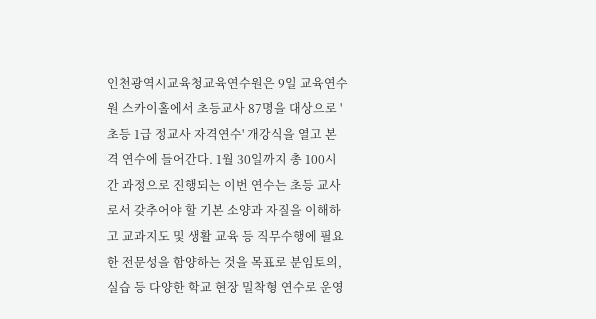인천광역시교육청교육연수원은 9일 교육연수원 스카이홀에서 초등교사 87명을 대상으로 '초등 1급 정교사 자격연수' 개강식을 열고 본격 연수에 들어간다. 1월 30일까지 총 100시간 과정으로 진행되는 이번 연수는 초등 교사로서 갖추어야 할 기본 소양과 자질을 이해하고 교과지도 및 생활 교육 등 직무수행에 필요한 전문성을 함양하는 것을 목표로 분임토의, 실습 등 다양한 학교 현장 밀착형 연수로 운영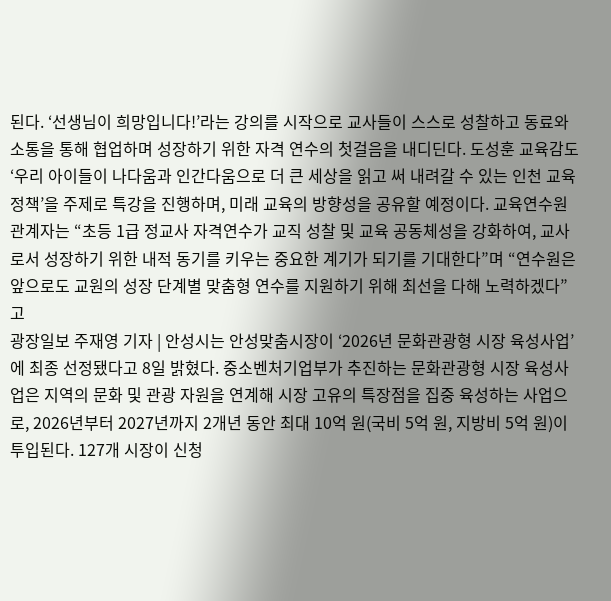된다. ‘선생님이 희망입니다!’라는 강의를 시작으로 교사들이 스스로 성찰하고 동료와 소통을 통해 협업하며 성장하기 위한 자격 연수의 첫걸음을 내디딘다. 도성훈 교육감도 ‘우리 아이들이 나다움과 인간다움으로 더 큰 세상을 읽고 써 내려갈 수 있는 인천 교육 정책’을 주제로 특강을 진행하며, 미래 교육의 방향성을 공유할 예정이다. 교육연수원 관계자는 “초등 1급 정교사 자격연수가 교직 성찰 및 교육 공동체성을 강화하여, 교사로서 성장하기 위한 내적 동기를 키우는 중요한 계기가 되기를 기대한다”며 “연수원은 앞으로도 교원의 성장 단계별 맞춤형 연수를 지원하기 위해 최선을 다해 노력하겠다”고
광장일보 주재영 기자 | 안성시는 안성맞춤시장이 ‘2026년 문화관광형 시장 육성사업’에 최종 선정됐다고 8일 밝혔다. 중소벤처기업부가 추진하는 문화관광형 시장 육성사업은 지역의 문화 및 관광 자원을 연계해 시장 고유의 특장점을 집중 육성하는 사업으로, 2026년부터 2027년까지 2개년 동안 최대 10억 원(국비 5억 원, 지방비 5억 원)이 투입된다. 127개 시장이 신청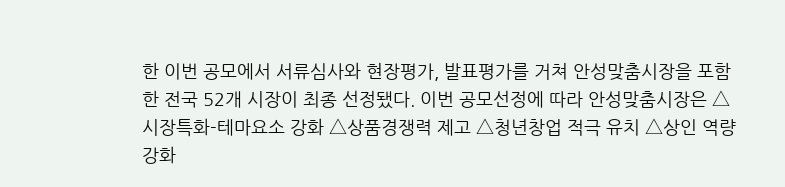한 이번 공모에서 서류심사와 현장평가, 발표평가를 거쳐 안성맞춤시장을 포함한 전국 52개 시장이 최종 선정됐다. 이번 공모선정에 따라 안성맞춤시장은 △시장특화-테마요소 강화 △상품경쟁력 제고 △청년창업 적극 유치 △상인 역량 강화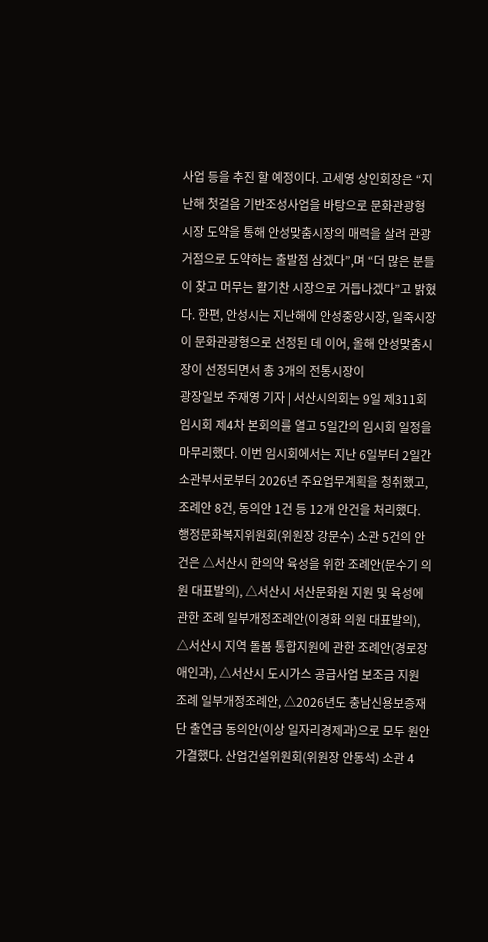사업 등을 추진 할 예정이다. 고세영 상인회장은 “지난해 첫걸음 기반조성사업을 바탕으로 문화관광형 시장 도약을 통해 안성맞춤시장의 매력을 살려 관광 거점으로 도약하는 출발점 삼겠다”,며 “더 많은 분들이 찾고 머무는 활기찬 시장으로 거듭나겠다”고 밝혔다. 한편, 안성시는 지난해에 안성중앙시장, 일죽시장이 문화관광형으로 선정된 데 이어, 올해 안성맞춤시장이 선정되면서 총 3개의 전통시장이
광장일보 주재영 기자 | 서산시의회는 9일 제311회 임시회 제4차 본회의를 열고 5일간의 임시회 일정을 마무리했다. 이번 임시회에서는 지난 6일부터 2일간 소관부서로부터 2026년 주요업무계획을 청취했고, 조례안 8건, 동의안 1건 등 12개 안건을 처리했다. 행정문화복지위원회(위원장 강문수) 소관 5건의 안건은 △서산시 한의약 육성을 위한 조례안(문수기 의원 대표발의), △서산시 서산문화원 지원 및 육성에 관한 조례 일부개정조례안(이경화 의원 대표발의), △서산시 지역 돌봄 통합지원에 관한 조례안(경로장애인과), △서산시 도시가스 공급사업 보조금 지원 조례 일부개정조례안, △2026년도 충남신용보증재단 출연금 동의안(이상 일자리경제과)으로 모두 원안가결했다. 산업건설위원회(위원장 안동석) 소관 4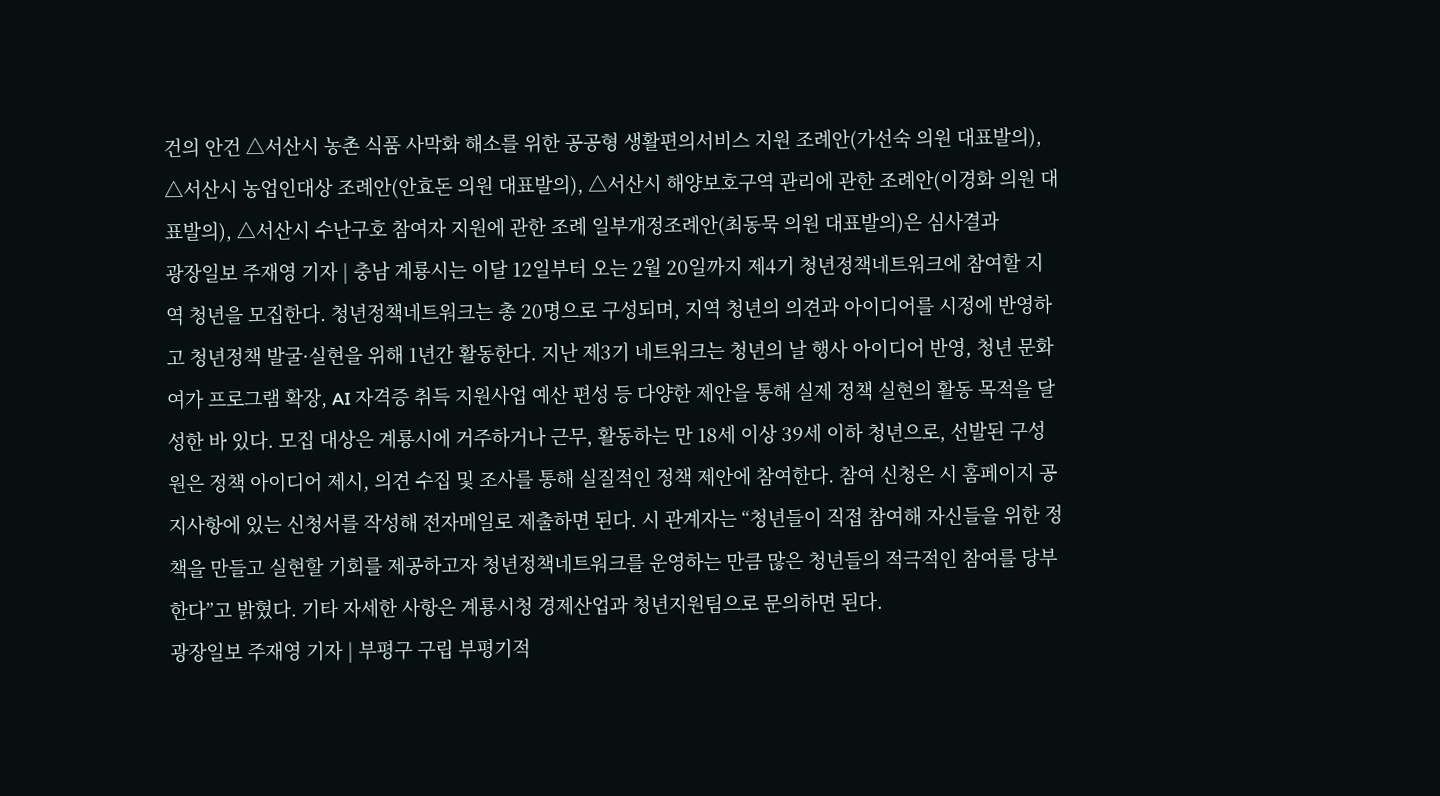건의 안건 △서산시 농촌 식품 사막화 해소를 위한 공공형 생활편의서비스 지원 조례안(가선숙 의원 대표발의), △서산시 농업인대상 조례안(안효돈 의원 대표발의), △서산시 해양보호구역 관리에 관한 조례안(이경화 의원 대표발의), △서산시 수난구호 참여자 지원에 관한 조례 일부개정조례안(최동묵 의원 대표발의)은 심사결과
광장일보 주재영 기자 | 충남 계룡시는 이달 12일부터 오는 2월 20일까지 제4기 청년정책네트워크에 참여할 지역 청년을 모집한다. 청년정책네트워크는 총 20명으로 구성되며, 지역 청년의 의견과 아이디어를 시정에 반영하고 청년정책 발굴·실현을 위해 1년간 활동한다. 지난 제3기 네트워크는 청년의 날 행사 아이디어 반영, 청년 문화 여가 프로그램 확장, AI 자격증 취득 지원사업 예산 편성 등 다양한 제안을 통해 실제 정책 실현의 활동 목적을 달성한 바 있다. 모집 대상은 계룡시에 거주하거나 근무, 활동하는 만 18세 이상 39세 이하 청년으로, 선발된 구성원은 정책 아이디어 제시, 의견 수집 및 조사를 통해 실질적인 정책 제안에 참여한다. 참여 신청은 시 홈페이지 공지사항에 있는 신청서를 작성해 전자메일로 제출하면 된다. 시 관계자는 “청년들이 직접 참여해 자신들을 위한 정책을 만들고 실현할 기회를 제공하고자 청년정책네트워크를 운영하는 만큼 많은 청년들의 적극적인 참여를 당부한다”고 밝혔다. 기타 자세한 사항은 계룡시청 경제산업과 청년지원팀으로 문의하면 된다.
광장일보 주재영 기자 | 부평구 구립 부평기적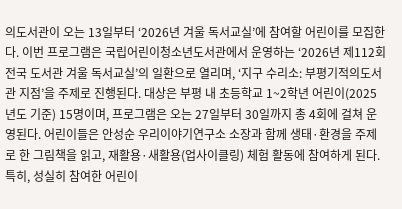의도서관이 오는 13일부터 ‘2026년 겨울 독서교실’에 참여할 어린이를 모집한다. 이번 프로그램은 국립어린이청소년도서관에서 운영하는 ‘2026년 제112회 전국 도서관 겨울 독서교실’의 일환으로 열리며, ‘지구 수리소: 부평기적의도서관 지점’을 주제로 진행된다. 대상은 부평 내 초등학교 1~2학년 어린이(2025년도 기준) 15명이며, 프로그램은 오는 27일부터 30일까지 총 4회에 걸쳐 운영된다. 어린이들은 안성순 우리이야기연구소 소장과 함께 생태·환경을 주제로 한 그림책을 읽고, 재활용·새활용(업사이클링) 체험 활동에 참여하게 된다. 특히, 성실히 참여한 어린이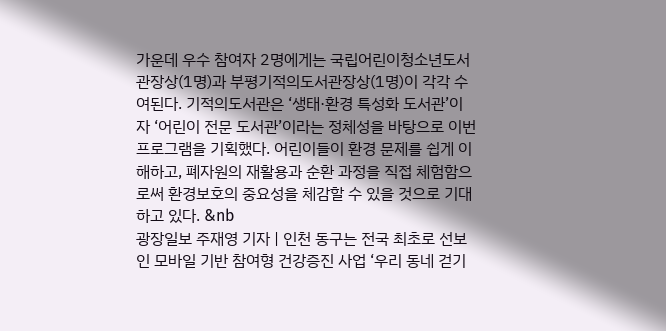가운데 우수 참여자 2명에게는 국립어린이청소년도서관장상(1명)과 부평기적의도서관장상(1명)이 각각 수여된다. 기적의도서관은 ‘생태·환경 특성화 도서관’이자 ‘어린이 전문 도서관’이라는 정체성을 바탕으로 이번 프로그램을 기획했다. 어린이들이 환경 문제를 쉽게 이해하고, 폐자원의 재활용과 순환 과정을 직접 체험함으로써 환경보호의 중요성을 체감할 수 있을 것으로 기대하고 있다. &nb
광장일보 주재영 기자 | 인천 동구는 전국 최초로 선보인 모바일 기반 참여형 건강증진 사업 ‘우리 동네 걷기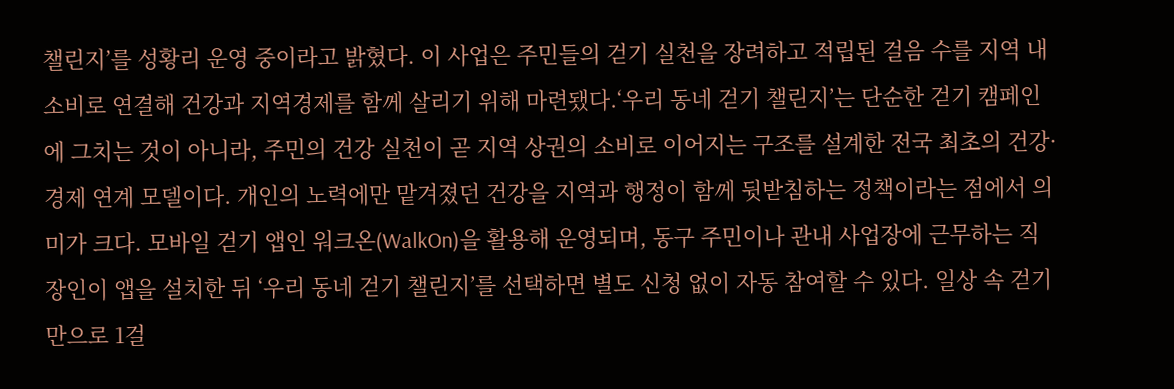챌린지’를 성황리 운영 중이라고 밝혔다. 이 사업은 주민들의 걷기 실천을 장려하고 적립된 걸음 수를 지역 내 소비로 연결해 건강과 지역경제를 함께 살리기 위해 마련됐다.‘우리 동네 걷기 챌린지’는 단순한 걷기 캠페인에 그치는 것이 아니라, 주민의 건강 실천이 곧 지역 상권의 소비로 이어지는 구조를 설계한 전국 최초의 건강·경제 연계 모델이다. 개인의 노력에만 맡겨졌던 건강을 지역과 행정이 함께 뒷받침하는 정책이라는 점에서 의미가 크다. 모바일 걷기 앱인 워크온(WalkOn)을 활용해 운영되며, 동구 주민이나 관내 사업장에 근무하는 직장인이 앱을 설치한 뒤 ‘우리 동네 걷기 챌린지’를 선택하면 별도 신청 없이 자동 참여할 수 있다. 일상 속 걷기만으로 1걸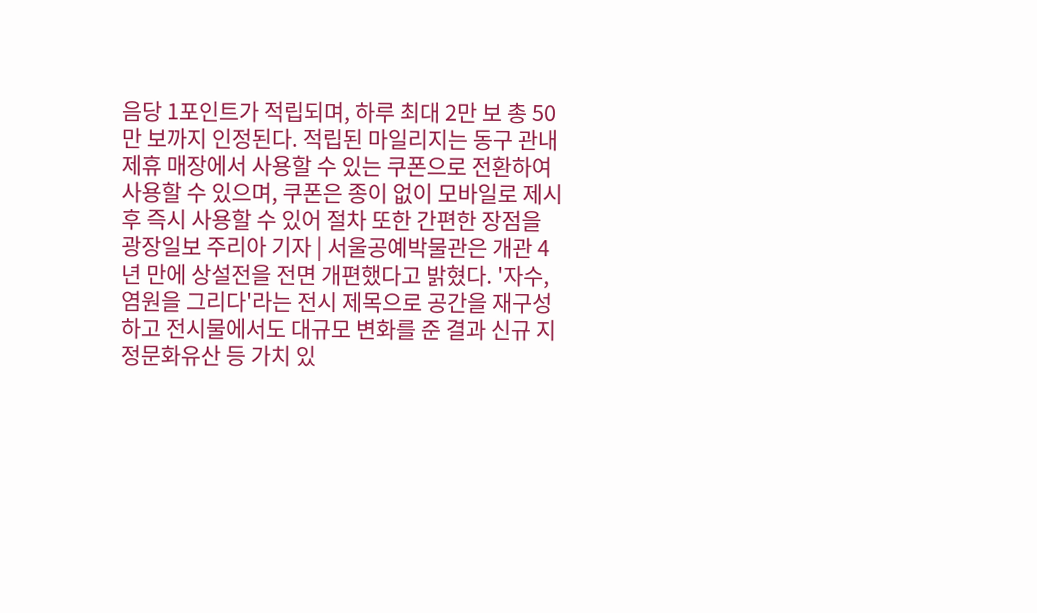음당 1포인트가 적립되며, 하루 최대 2만 보 총 50만 보까지 인정된다. 적립된 마일리지는 동구 관내 제휴 매장에서 사용할 수 있는 쿠폰으로 전환하여 사용할 수 있으며, 쿠폰은 종이 없이 모바일로 제시 후 즉시 사용할 수 있어 절차 또한 간편한 장점을
광장일보 주리아 기자 | 서울공예박물관은 개관 4년 만에 상설전을 전면 개편했다고 밝혔다. '자수, 염원을 그리다'라는 전시 제목으로 공간을 재구성하고 전시물에서도 대규모 변화를 준 결과 신규 지정문화유산 등 가치 있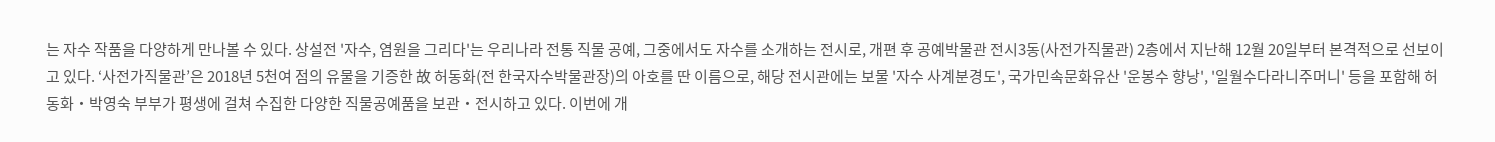는 자수 작품을 다양하게 만나볼 수 있다. 상설전 '자수, 염원을 그리다'는 우리나라 전통 직물 공예, 그중에서도 자수를 소개하는 전시로, 개편 후 공예박물관 전시3동(사전가직물관) 2층에서 지난해 12월 20일부터 본격적으로 선보이고 있다. ‘사전가직물관’은 2018년 5천여 점의 유물을 기증한 故 허동화(전 한국자수박물관장)의 아호를 딴 이름으로, 해당 전시관에는 보물 '자수 사계분경도', 국가민속문화유산 '운봉수 향낭', '일월수다라니주머니' 등을 포함해 허동화‧박영숙 부부가 평생에 걸쳐 수집한 다양한 직물공예품을 보관‧전시하고 있다. 이번에 개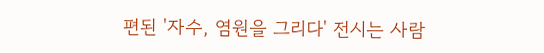편된 '자수, 염원을 그리다' 전시는 사람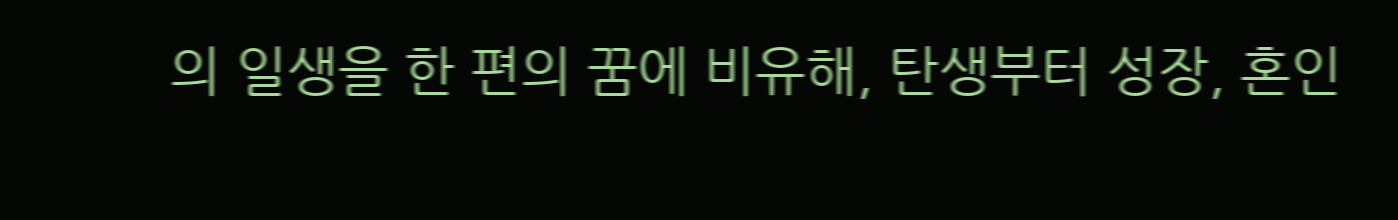의 일생을 한 편의 꿈에 비유해, 탄생부터 성장, 혼인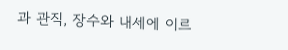과 관직, 장수와 내세에 이르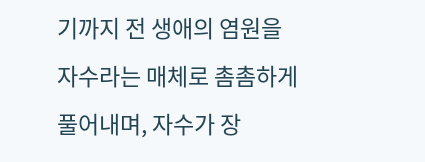기까지 전 생애의 염원을 자수라는 매체로 촘촘하게 풀어내며, 자수가 장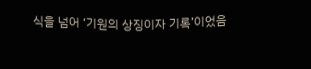식을 넘어 ‘기원의 상징이자 기록’이었음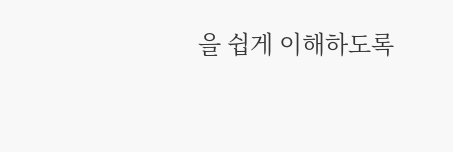을 쉽게 이해하도록